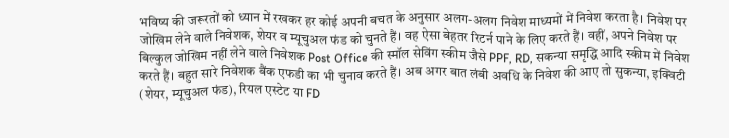भविष्य की जरूरतों को ध्यान में रखकर हर कोई अपनी बचत के अनुसार अलग-अलग निवेश माध्यमों में निवेश करता है। निवेश पर जोखिम लेने वाले निवेशक, शेयर व म्यूचुअल फंड को चुनते हैं। वह ऐसा बेहतर रिटर्न पाने के लिए करते हैं। वहीं, अपने निवेश पर बिल्कुल जोखिम नहीं लेने वाले निवेशक Post Office की स्मॉल सेविंग स्कीम जैसे PPF, RD, सकन्या समृद्धि आदि स्कीम में निवेश करते हैं। बहुत सारे निवेशक बैंक एफडी का भी चुनाव करते हैं। अब अगर बात लंबी अवधि के निवेश की आए तो सुकन्या, इक्विटी (शेयर, म्यूचुअल फंड), रियल एस्टेट या FD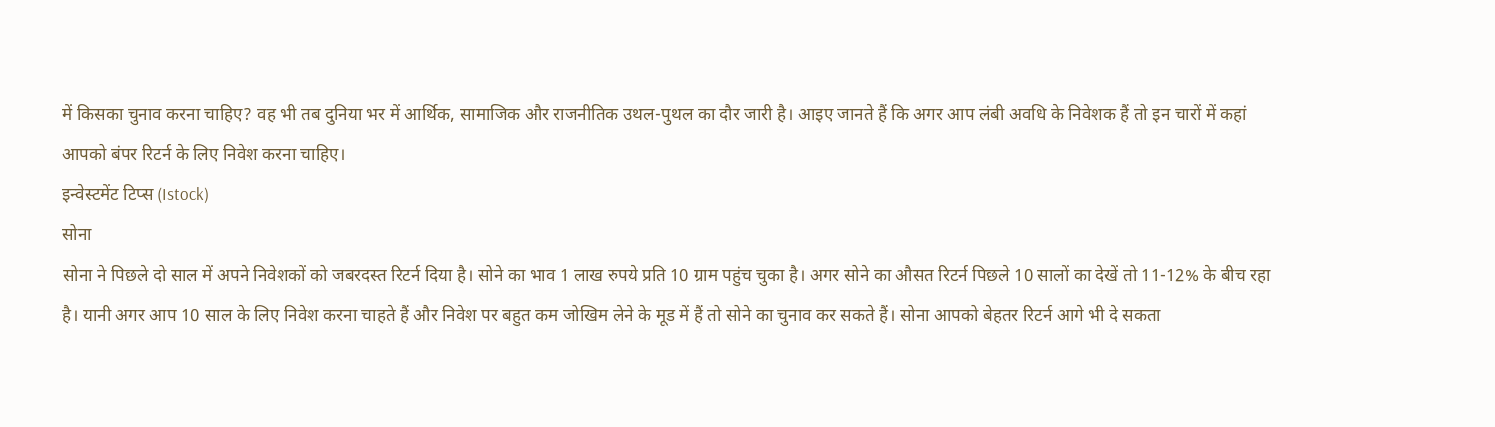में किसका चुनाव करना चाहिए? वह भी तब दुनिया भर में आर्थिक, सामाजिक और राजनीतिक उथल-पुथल का दौर जारी है। आइए जानते हैं कि अगर आप लंबी अवधि के निवेशक हैं तो इन चारों में कहां आपको बंपर रिटर्न के लिए निवेश करना चाहिए।
इन्वेस्टमेंट टिप्स (Istock)
सोना
सोना ने पिछले दो साल में अपने निवेशकों को जबरदस्त रिटर्न दिया है। सोने का भाव 1 लाख रुपये प्रति 10 ग्राम पहुंच चुका है। अगर सोने का औसत रिटर्न पिछले 10 सालों का देखें तो 11-12% के बीच रहा है। यानी अगर आप 10 साल के लिए निवेश करना चाहते हैं और निवेश पर बहुत कम जोखिम लेने के मूड में हैं तो सोने का चुनाव कर सकते हैं। सोना आपको बेहतर रिटर्न आगे भी दे सकता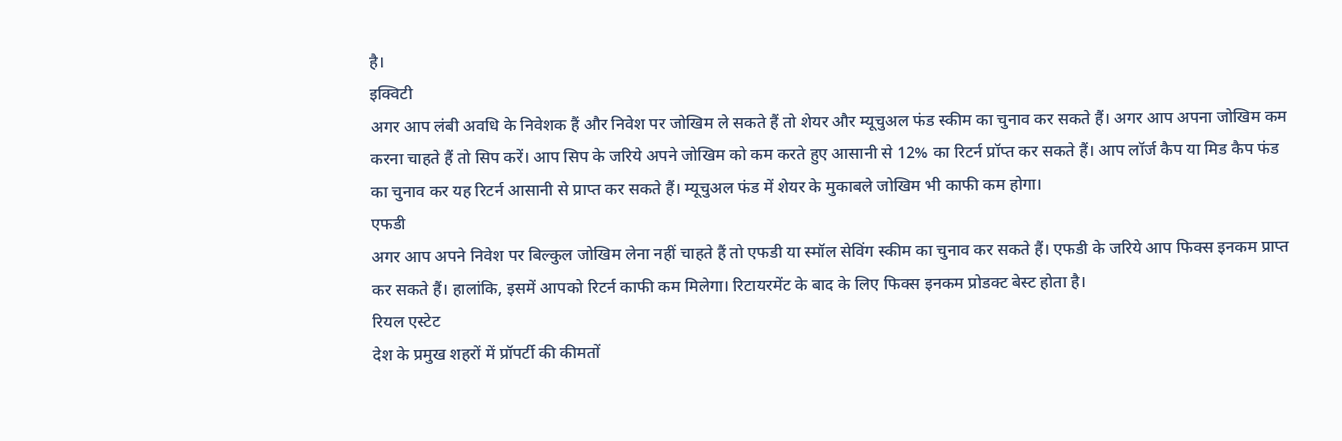है।
इक्विटी
अगर आप लंबी अवधि के निवेशक हैं और निवेश पर जोखिम ले सकते हैं तो शेयर और म्यूचुअल फंड स्कीम का चुनाव कर सकते हैं। अगर आप अपना जोखिम कम करना चाहते हैं तो सिप करें। आप सिप के जरिये अपने जोखिम को कम करते हुए आसानी से 12% का रिटर्न प्रॉप्त कर सकते हैं। आप लॉर्ज कैप या मिड कैप फंड का चुनाव कर यह रिटर्न आसानी से प्राप्त कर सकते हैं। म्यूचुअल फंड में शेयर के मुकाबले जोखिम भी काफी कम होगा।
एफडी
अगर आप अपने निवेश पर बिल्कुल जोखिम लेना नहीं चाहते हैं तो एफडी या स्मॉल सेविंग स्कीम का चुनाव कर सकते हैं। एफडी के जरिये आप फिक्स इनकम प्राप्त कर सकते हैं। हालांकि, इसमें आपको रिटर्न काफी कम मिलेगा। रिटायरमेंट के बाद के लिए फिक्स इनकम प्रोडक्ट बेस्ट होता है।
रियल एस्टेट
देश के प्रमुख शहरों में प्रॉपर्टी की कीमतों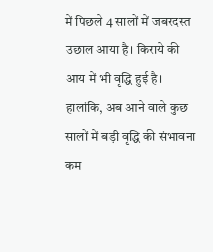में पिछले 4 सालों में जबरदस्त उछाल आया है। किराये की आय में भी वृद्धि हुई है। हालांकि, अब आने वाले कुछ सालों में बड़ी वृद्धि की संभावना कम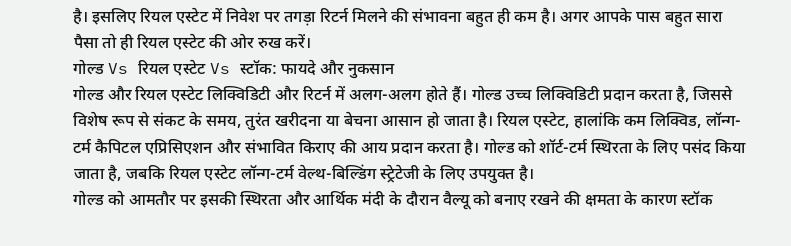है। इसलिए रियल एस्टेट में निवेश पर तगड़ा रिटर्न मिलने की संभावना बहुत ही कम है। अगर आपके पास बहुत सारा पैसा तो ही रियल एस्टेट की ओर रुख करें।
गोल्ड Vs रियल एस्टेट Vs स्टॉक: फायदे और नुकसान
गोल्ड और रियल एस्टेट लिक्विडिटी और रिटर्न में अलग-अलग होते हैं। गोल्ड उच्च लिक्विडिटी प्रदान करता है, जिससे विशेष रूप से संकट के समय, तुरंत खरीदना या बेचना आसान हो जाता है। रियल एस्टेट, हालांकि कम लिक्विड, लॉन्ग-टर्म कैपिटल एप्रिसिएशन और संभावित किराए की आय प्रदान करता है। गोल्ड को शॉर्ट-टर्म स्थिरता के लिए पसंद किया जाता है, जबकि रियल एस्टेट लॉन्ग-टर्म वेल्थ-बिल्डिंग स्ट्रेटेजी के लिए उपयुक्त है।
गोल्ड को आमतौर पर इसकी स्थिरता और आर्थिक मंदी के दौरान वैल्यू को बनाए रखने की क्षमता के कारण स्टॉक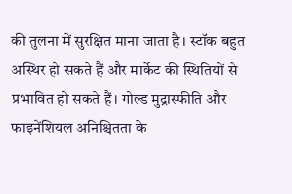की तुलना में सुरक्षित माना जाता है। स्टॉक बहुत अस्थिर हो सकते हैं और मार्केट की स्थितियों से प्रभावित हो सकते हैं। गोल्ड मुद्रास्फीति और फाइनेंशियल अनिश्चितता के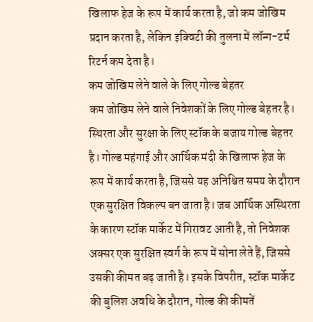खिलाफ हेज के रूप में कार्य करता है, जो कम जोखिम प्रदान करता है, लेकिन इक्विटी की तुलना में लॉन्ग-टर्म रिटर्न कम देता है।
कम जोखिम लेने वाले के लिए गोल्ड बेहतर
कम जोखिम लेने वाले निवेशकों के लिए गोल्ड बेहतर है। स्थिरता और सुरक्षा के लिए स्टॉक के बजाय गोल्ड बेहतर है। गोल्ड महंगाई और आर्थिक मंदी के खिलाफ हेज के रूप में कार्य करता है, जिससे यह अनिश्चित समय के दौरान एक सुरक्षित विकल्प बन जाता है। जब आर्थिक अस्थिरता के कारण स्टॉक मार्केट में गिरावट आती है, तो निवेशक अक्सर एक सुरक्षित स्वर्ग के रूप में सोना लेते हैं, जिससे उसकी कीमत बढ़ जाती है। इसके विपरीत, स्टॉक मार्केट की बुलिश अवधि के दौरान, गोल्ड की कीमतें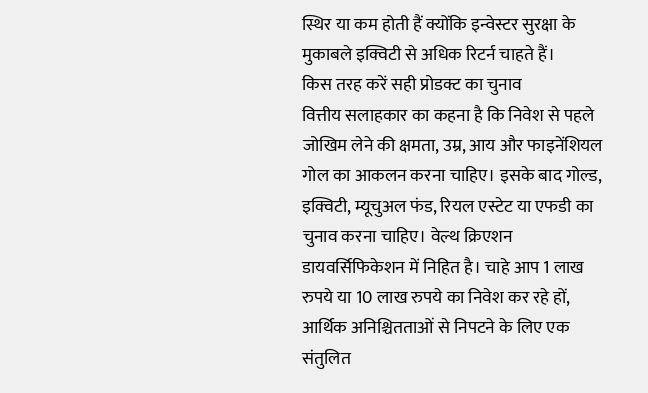स्थिर या कम होती हैं क्योंकि इन्वेस्टर सुरक्षा के मुकाबले इक्विटी से अधिक रिटर्न चाहते हैं।
किस तरह करें सही प्रोडक्ट का चुनाव
वित्तीय सलाहकार का कहना है कि निवेश से पहले जोखिम लेने की क्षमता, उम्र, आय और फाइनेंशियल गोल का आकलन करना चाहिए। इसके बाद गोल्ड, इक्विटी, म्यूचुअल फंड, रियल एस्टेट या एफडी का चुनाव करना चाहिए। वेल्थ क्रिएशन डायवर्सिफिकेशन में निहित है। चाहे आप 1 लाख रुपये या 10 लाख रुपये का निवेश कर रहे हों, आर्थिक अनिश्चितताओं से निपटने के लिए एक संतुलित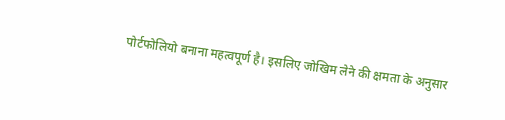पोर्टफोलियो बनाना महत्वपूर्ण है। इसलिए जोखिम लेने की क्षमता के अनुसार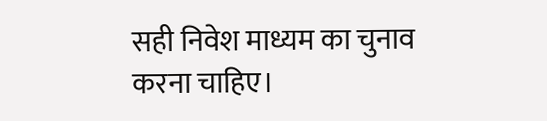सही निवेश माध्यम का चुनाव करना चाहिए।